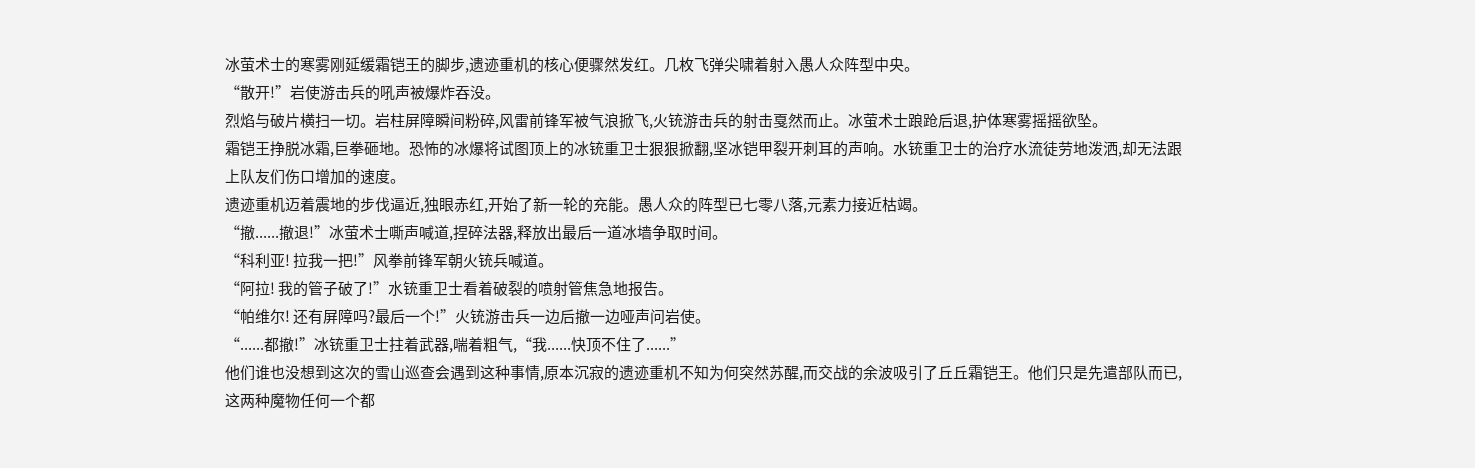冰萤术士的寒雾刚延缓霜铠王的脚步,遗迹重机的核心便骤然发红。几枚飞弹尖啸着射入愚人众阵型中央。
“散开!”岩使游击兵的吼声被爆炸吞没。
烈焰与破片横扫一切。岩柱屏障瞬间粉碎,风雷前锋军被气浪掀飞,火铳游击兵的射击戛然而止。冰萤术士踉跄后退,护体寒雾摇摇欲坠。
霜铠王挣脱冰霜,巨拳砸地。恐怖的冰爆将试图顶上的冰铳重卫士狠狠掀翻,坚冰铠甲裂开刺耳的声响。水铳重卫士的治疗水流徒劳地泼洒,却无法跟上队友们伤口增加的速度。
遗迹重机迈着震地的步伐逼近,独眼赤红,开始了新一轮的充能。愚人众的阵型已七零八落,元素力接近枯竭。
“撤......撤退!”冰萤术士嘶声喊道,捏碎法器,释放出最后一道冰墙争取时间。
“科利亚! 拉我一把!”风拳前锋军朝火铳兵喊道。
“阿拉! 我的管子破了!”水铳重卫士看着破裂的喷射管焦急地报告。
“帕维尔! 还有屏障吗?最后一个!”火铳游击兵一边后撤一边哑声问岩使。
“......都撤!”冰铳重卫士拄着武器,喘着粗气,“我......快顶不住了......”
他们谁也没想到这次的雪山巡查会遇到这种事情,原本沉寂的遗迹重机不知为何突然苏醒,而交战的余波吸引了丘丘霜铠王。他们只是先遣部队而已,这两种魔物任何一个都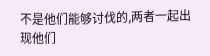不是他们能够讨伐的,两者一起出现他们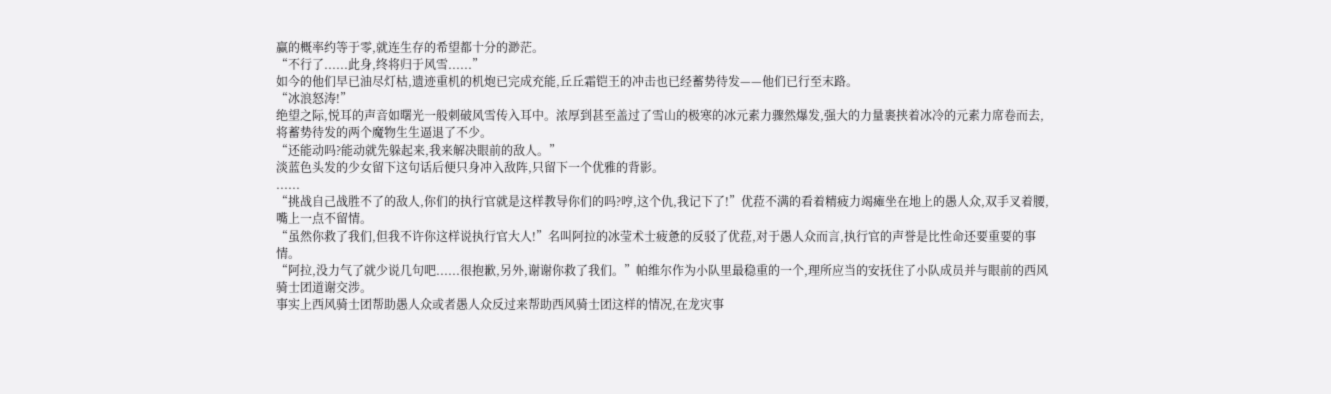赢的概率约等于零,就连生存的希望都十分的渺茫。
“不行了......此身,终将归于风雪......”
如今的他们早已油尽灯枯,遗迹重机的机炮已完成充能,丘丘霜铠王的冲击也已经蓄势待发——他们已行至末路。
“冰浪怒涛!”
绝望之际,悦耳的声音如曙光一般刺破风雪传入耳中。浓厚到甚至盖过了雪山的极寒的冰元素力骤然爆发,强大的力量裹挟着冰冷的元素力席卷而去,将蓄势待发的两个魔物生生逼退了不少。
“还能动吗?能动就先躲起来,我来解决眼前的敌人。”
淡蓝色头发的少女留下这句话后便只身冲入敌阵,只留下一个优雅的背影。
......
“挑战自己战胜不了的敌人,你们的执行官就是这样教导你们的吗?哼,这个仇,我记下了!”优菈不满的看着精疲力竭瘫坐在地上的愚人众,双手叉着腰,嘴上一点不留情。
“虽然你救了我们,但我不许你这样说执行官大人!”名叫阿拉的冰莹术士疲惫的反驳了优菈,对于愚人众而言,执行官的声誉是比性命还要重要的事情。
“阿拉,没力气了就少说几句吧......很抱歉,另外,谢谢你救了我们。”帕维尔作为小队里最稳重的一个,理所应当的安抚住了小队成员并与眼前的西风骑士团道谢交涉。
事实上西风骑士团帮助愚人众或者愚人众反过来帮助西风骑士团这样的情况,在龙灾事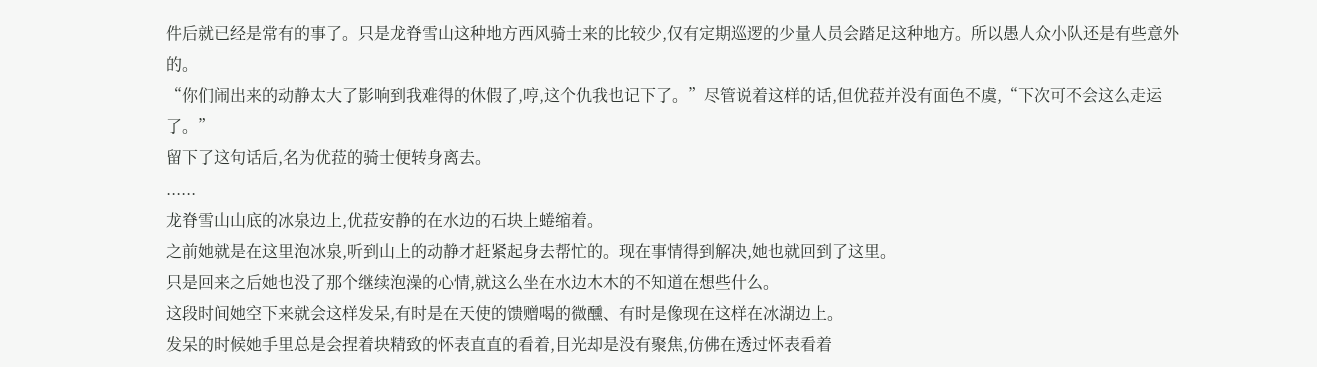件后就已经是常有的事了。只是龙脊雪山这种地方西风骑士来的比较少,仅有定期巡逻的少量人员会踏足这种地方。所以愚人众小队还是有些意外的。
“你们闹出来的动静太大了影响到我难得的休假了,哼,这个仇我也记下了。”尽管说着这样的话,但优菈并没有面色不虞,“下次可不会这么走运了。”
留下了这句话后,名为优菈的骑士便转身离去。
......
龙脊雪山山底的冰泉边上,优菈安静的在水边的石块上蜷缩着。
之前她就是在这里泡冰泉,听到山上的动静才赶紧起身去帮忙的。现在事情得到解决,她也就回到了这里。
只是回来之后她也没了那个继续泡澡的心情,就这么坐在水边木木的不知道在想些什么。
这段时间她空下来就会这样发呆,有时是在天使的馈赠喝的微醺、有时是像现在这样在冰湖边上。
发呆的时候她手里总是会捏着块精致的怀表直直的看着,目光却是没有聚焦,仿佛在透过怀表看着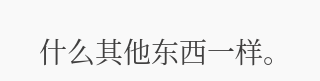什么其他东西一样。